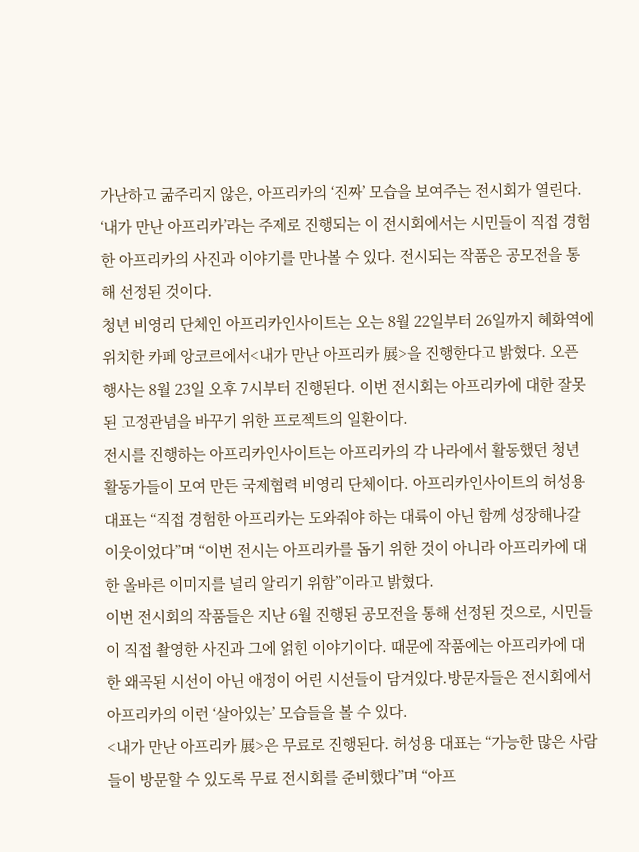가난하고 굶주리지 않은, 아프리카의 ‘진짜’ 모습을 보여주는 전시회가 열린다. ‘내가 만난 아프리카’라는 주제로 진행되는 이 전시회에서는 시민들이 직접 경험한 아프리카의 사진과 이야기를 만나볼 수 있다. 전시되는 작품은 공모전을 통해 선정된 것이다.
청년 비영리 단체인 아프리카인사이트는 오는 8월 22일부터 26일까지 혜화역에 위치한 카페 앙코르에서<내가 만난 아프리카 展>을 진행한다고 밝혔다. 오픈 행사는 8월 23일 오후 7시부터 진행된다. 이번 전시회는 아프리카에 대한 잘못된 고정관념을 바꾸기 위한 프로젝트의 일환이다.
전시를 진행하는 아프리카인사이트는 아프리카의 각 나라에서 활동했던 청년 활동가들이 모여 만든 국제협력 비영리 단체이다. 아프리카인사이트의 허성용 대표는 “직접 경험한 아프리카는 도와줘야 하는 대륙이 아닌 함께 성장해나갈 이웃이었다”며 “이번 전시는 아프리카를 돕기 위한 것이 아니라 아프리카에 대한 올바른 이미지를 널리 알리기 위함”이라고 밝혔다.
이번 전시회의 작품들은 지난 6월 진행된 공모전을 통해 선정된 것으로, 시민들이 직접 촬영한 사진과 그에 얽힌 이야기이다. 때문에 작품에는 아프리카에 대한 왜곡된 시선이 아닌 애정이 어린 시선들이 담겨있다.방문자들은 전시회에서 아프리카의 이런 ‘살아있는’ 모습들을 볼 수 있다.
<내가 만난 아프리카 展>은 무료로 진행된다. 허성용 대표는 “가능한 많은 사람들이 방문할 수 있도록 무료 전시회를 준비했다”며 “아프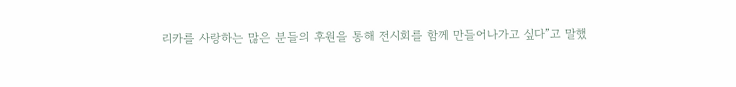리카를 사랑하는 많은 분들의 후원을 통해 전시회를 함께 만들어나가고 싶다”고 말했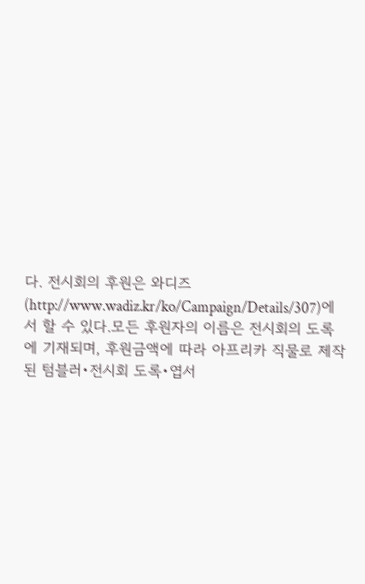다. 전시회의 후원은 와디즈(http://www.wadiz.kr/ko/Campaign/Details/307)에서 할 수 있다.모든 후원자의 이름은 전시회의 도록에 기재되며, 후원금액에 따라 아프리카 직물로 제작된 텀블러•전시회 도록•엽서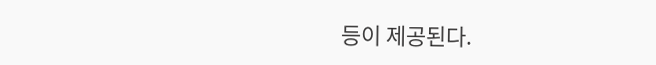등이 제공된다.